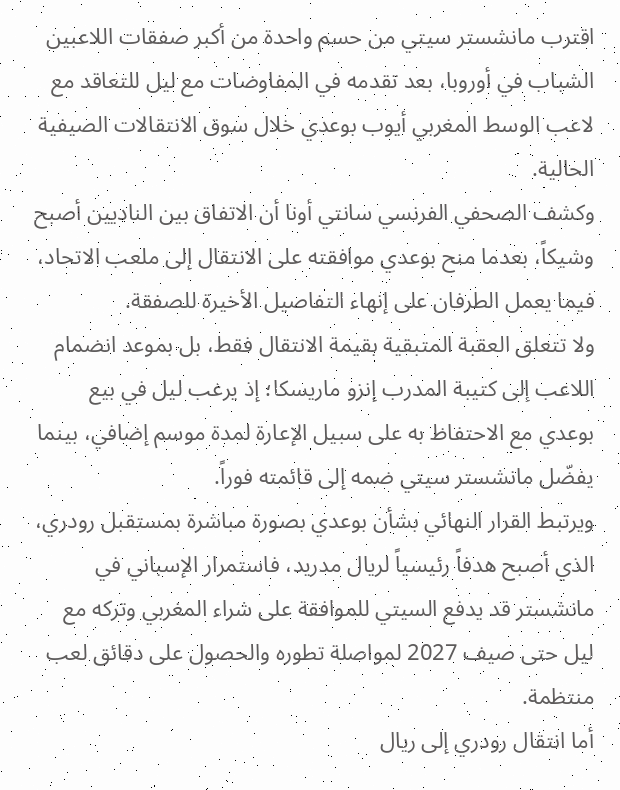اقترب مانشستر سيتي من حسم واحدة من أكبر صفقات اللاعبين الشباب في أوروبا، بعد تقدمه في المفاوضات مع ليل للتعاقد مع لاعب الوسط المغربي أيوب بوعدي خلال سوق الانتقالات الصيفية الحالية.
وكشف الصحفي الفرنسي سانتي أونا أن الاتفاق بين الناديين أصبح وشيكاً، بعدما منح بوعدي موافقته على الانتقال إلى ملعب الاتحاد، فيما يعمل الطرفان على إنهاء التفاصيل الأخيرة للصفقة.
ولا تتعلق العقبة المتبقية بقيمة الانتقال فقط، بل بموعد انضمام اللاعب إلى كتيبة المدرب إنزو ماريسكا؛ إذ يرغب ليل في بيع بوعدي مع الاحتفاظ به على سبيل الإعارة لمدة موسم إضافي، بينما يفضّل مانشستر سيتي ضمه إلى قائمته فوراً.
ويرتبط القرار النهائي بشأن بوعدي بصورة مباشرة بمستقبل رودري، الذي أصبح هدفاً رئيسياً لريال مدريد، فاستمرار الإسباني في مانشستر قد يدفع السيتي للموافقة على شراء المغربي وتركه مع ليل حتى صيف 2027 لمواصلة تطوره والحصول على دقائق لعب منتظمة.
أما انتقال رودري إلى ريال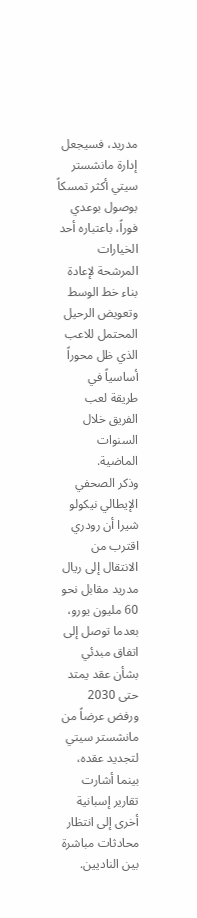مدريد، فسيجعل إدارة مانشستر سيتي أكثر تمسكاً بوصول بوعدي فوراً، باعتباره أحد الخيارات المرشحة لإعادة بناء خط الوسط وتعويض الرحيل المحتمل للاعب الذي ظل محوراً أساسياً في طريقة لعب الفريق خلال السنوات الماضية.
وذكر الصحفي الإيطالي نيكولو شيرا أن رودري اقترب من الانتقال إلى ريال مدريد مقابل نحو 60 مليون يورو، بعدما توصل إلى اتفاق مبدئي بشأن عقد يمتد حتى 2030 ورفض عرضاً من مانشستر سيتي لتجديد عقده، بينما أشارت تقارير إسبانية أخرى إلى انتظار محادثات مباشرة بين الناديين.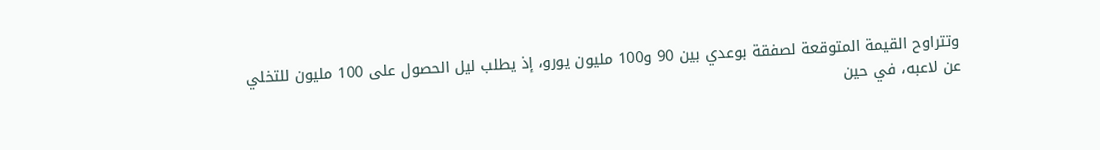وتتراوح القيمة المتوقعة لصفقة بوعدي بين 90 و100 مليون يورو، إذ يطلب ليل الحصول على 100 مليون للتخلي عن لاعبه، في حين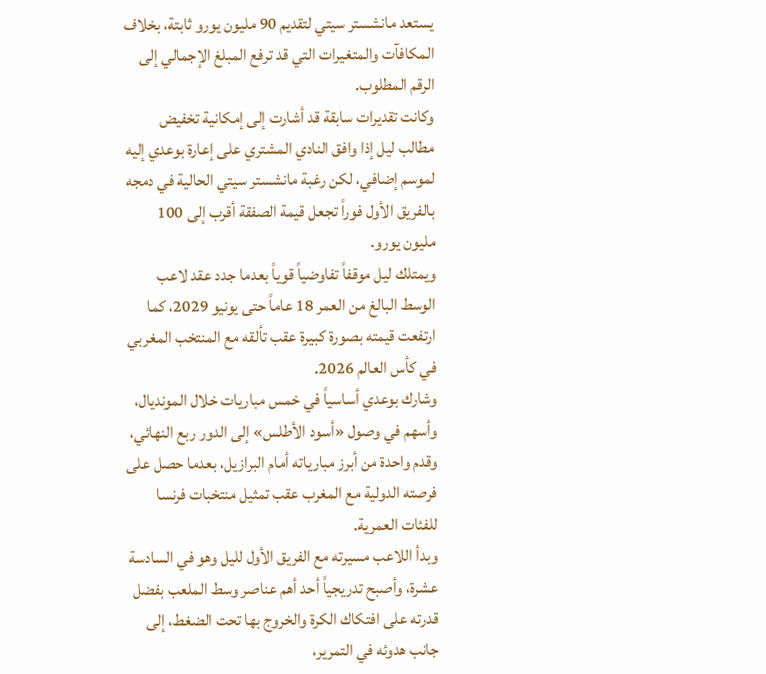يستعد مانشستر سيتي لتقديم 90 مليون يورو ثابتة، بخلاف المكافآت والمتغيرات التي قد ترفع المبلغ الإجمالي إلى الرقم المطلوب.
وكانت تقديرات سابقة قد أشارت إلى إمكانية تخفيض مطالب ليل إذا وافق النادي المشتري على إعارة بوعدي إليه لموسم إضافي، لكن رغبة مانشستر سيتي الحالية في دمجه بالفريق الأول فوراً تجعل قيمة الصفقة أقرب إلى 100 مليون يورو.
ويمتلك ليل موقفاً تفاوضياً قوياً بعدما جدد عقد لاعب الوسط البالغ من العمر 18 عاماً حتى يونيو 2029، كما ارتفعت قيمته بصورة كبيرة عقب تألقه مع المنتخب المغربي في كأس العالم 2026.
وشارك بوعدي أساسياً في خمس مباريات خلال المونديال، وأسهم في وصول «أسود الأطلس» إلى الدور ربع النهائي، وقدم واحدة من أبرز مبارياته أمام البرازيل، بعدما حصل على فرصته الدولية مع المغرب عقب تمثيل منتخبات فرنسا للفئات العمرية.
وبدأ اللاعب مسيرته مع الفريق الأول لليل وهو في السادسة عشرة، وأصبح تدريجياً أحد أهم عناصر وسط الملعب بفضل قدرته على افتكاك الكرة والخروج بها تحت الضغط، إلى جانب هدوئه في التمرير،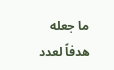ما جعله هدفاً لعدد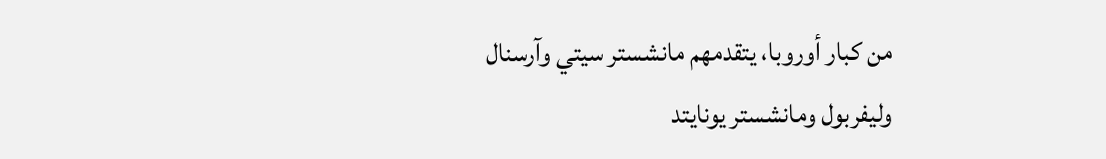من كبار أوروبا، يتقدمهم مانشستر سيتي وآرسنال وليفربول ومانشستر يونايتد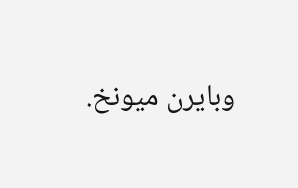وبايرن ميونخ.